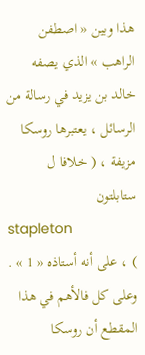هذا وبين « اصطفن الراهب » الذي يصفه خالد بن يزيد في رسالة من الرسائل ، يعتبرها روسكا مزيفة ، ( خلافا ل ستابلتون
stapleton
) ، على أنه أستاذه « 1 » . وعلى كل فالأهم في هذا المقطع أن روسكا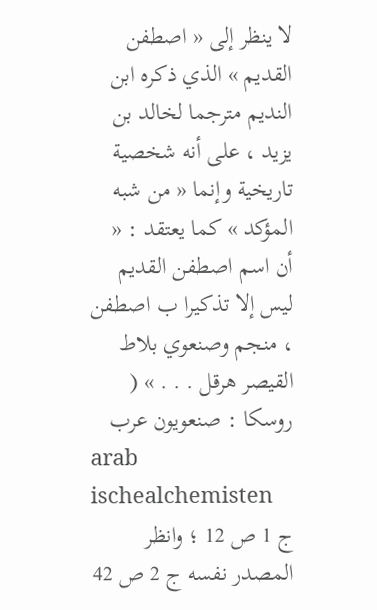لا ينظر إلى « اصطفن القديم » الذي ذكره ابن النديم مترجما لخالد بن يزيد ، على أنه شخصية تاريخية وإنما « من شبه المؤكد » كما يعتقد : « أن اسم اصطفن القديم ليس إلا تذكيرا ب اصطفن ، منجم وصنعوي بلاط القيصر هرقل . . . » ( روسكا : صنعويون عرب
arab ischealchemisten
ج 1 ص 12 ؛ وانظر المصدر نفسه ج 2 ص 42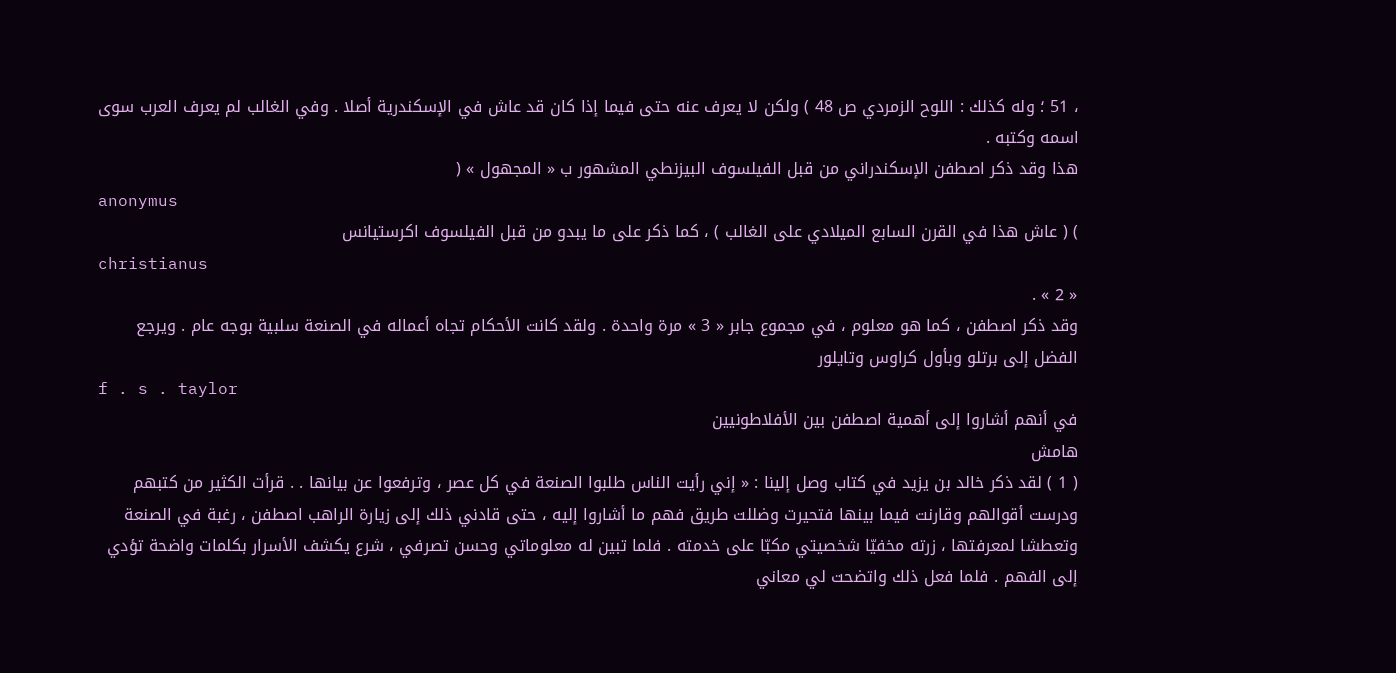، 51 ؛ وله كذلك : اللوح الزمردي ص 48 ) ولكن لا يعرف عنه حتى فيما إذا كان قد عاش في الإسكندرية أصلا . وفي الغالب لم يعرف العرب سوى اسمه وكتبه .
هذا وقد ذكر اصطفن الإسكندراني من قبل الفيلسوف البيزنطي المشهور ب « المجهول » (
anonymus
) ( عاش هذا في القرن السابع الميلادي على الغالب ) ، كما ذكر على ما يبدو من قبل الفيلسوف اكرستيانس
christianus
« 2 » .
وقد ذكر اصطفن ، كما هو معلوم ، في مجموع جابر « 3 » مرة واحدة . ولقد كانت الأحكام تجاه أعماله في الصنعة سلبية بوجه عام . ويرجع الفضل إلى برتلو وبأول كراوس وتايلور
f . s . taylor
في أنهم أشاروا إلى أهمية اصطفن بين الأفلاطونيين
هامش
( 1 ) لقد ذكر خالد بن يزيد في كتاب وصل إلينا : « إني رأيت الناس طلبوا الصنعة في كل عصر ، وترفعوا عن بيانها . . قرأت الكثير من كتبهم ودرست أقوالهم وقارنت فيما بينها فتحيرت وضللت طريق فهم ما أشاروا إليه ، حتى قادني ذلك إلى زيارة الراهب اصطفن ، رغبة في الصنعة وتعطشا لمعرفتها ، زرته مخفيّا شخصيتي مكبّا على خدمته . فلما تبين له معلوماتي وحسن تصرفي ، شرع يكشف الأسرار بكلمات واضحة تؤدي إلى الفهم . فلما فعل ذلك واتضحت لي معاني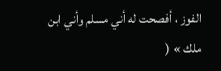الفوز ، أفصحت له أني مسلم وأني ابن ملك » (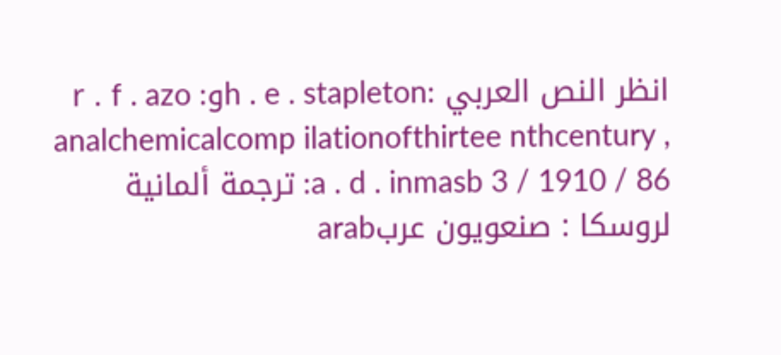انظر النص العربي :h . e . stapletonوr . f . azo : analchemicalcomp ilationofthirtee nthcentury , a . d . inmasb 3 / 1910 / 86: ترجمة ألمانية لروسكا : صنعويون عربarab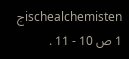ischealchemistenج 1 ص 10 - 11 .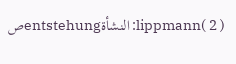( 2 )lippmann: النشأةentstehungص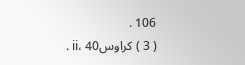106 .
( 3 ) كراوسii، 40 .